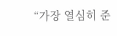“가장 열심히 준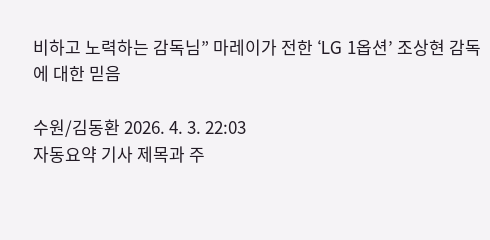비하고 노력하는 감독님” 마레이가 전한 ‘LG 1옵션’ 조상현 감독에 대한 믿음

수원/김동환 2026. 4. 3. 22:03
자동요약 기사 제목과 주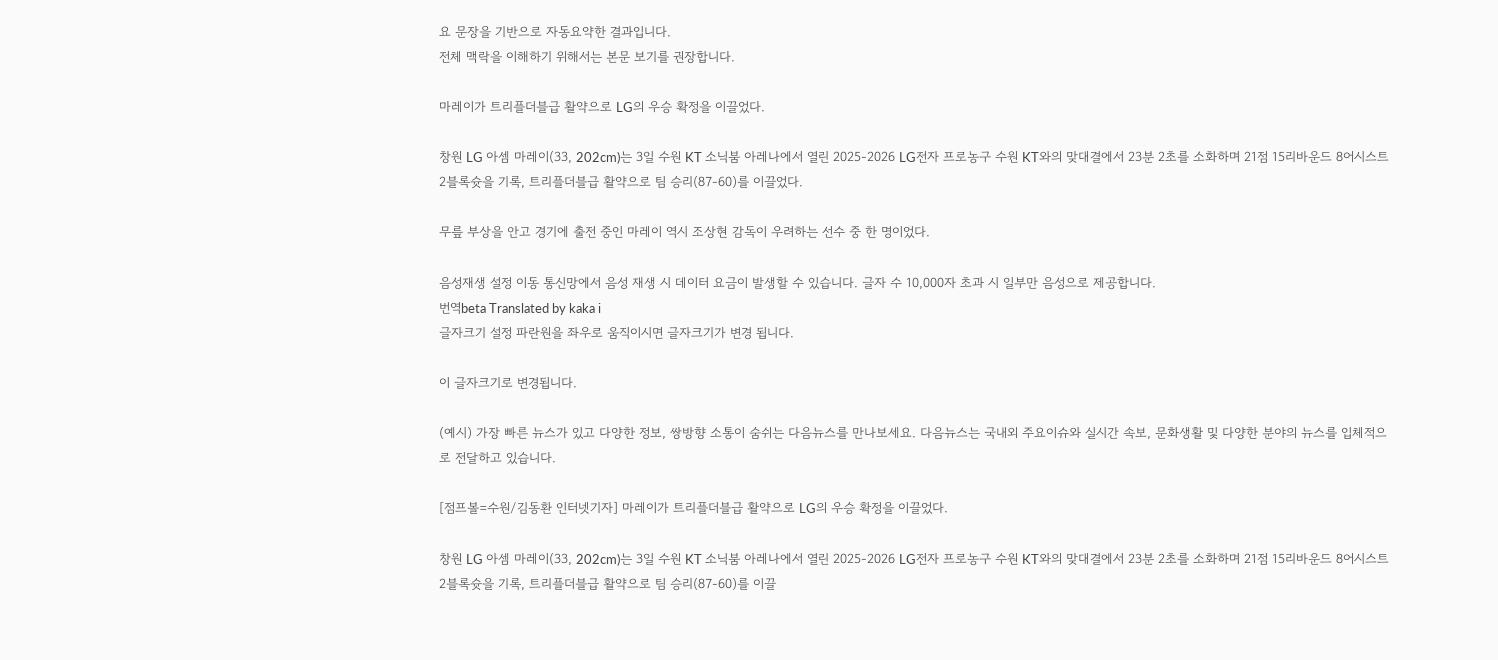요 문장을 기반으로 자동요약한 결과입니다.
전체 맥락을 이해하기 위해서는 본문 보기를 권장합니다.

마레이가 트리플더블급 활약으로 LG의 우승 확정을 이끌었다.

창원 LG 아셈 마레이(33, 202cm)는 3일 수원 KT 소닉붐 아레나에서 열린 2025-2026 LG전자 프로농구 수원 KT와의 맞대결에서 23분 2초를 소화하며 21점 15리바운드 8어시스트 2블록슛을 기록, 트리플더블급 활약으로 팀 승리(87-60)를 이끌었다.

무릎 부상을 안고 경기에 출전 중인 마레이 역시 조상현 감독이 우려하는 선수 중 한 명이었다.

음성재생 설정 이동 통신망에서 음성 재생 시 데이터 요금이 발생할 수 있습니다. 글자 수 10,000자 초과 시 일부만 음성으로 제공합니다.
번역beta Translated by kaka i
글자크기 설정 파란원을 좌우로 움직이시면 글자크기가 변경 됩니다.

이 글자크기로 변경됩니다.

(예시) 가장 빠른 뉴스가 있고 다양한 정보, 쌍방향 소통이 숨쉬는 다음뉴스를 만나보세요. 다음뉴스는 국내외 주요이슈와 실시간 속보, 문화생활 및 다양한 분야의 뉴스를 입체적으로 전달하고 있습니다.

[점프볼=수원/김동환 인터넷기자] 마레이가 트리플더블급 활약으로 LG의 우승 확정을 이끌었다.

창원 LG 아셈 마레이(33, 202cm)는 3일 수원 KT 소닉붐 아레나에서 열린 2025-2026 LG전자 프로농구 수원 KT와의 맞대결에서 23분 2초를 소화하며 21점 15리바운드 8어시스트 2블록슛을 기록, 트리플더블급 활약으로 팀 승리(87-60)를 이끌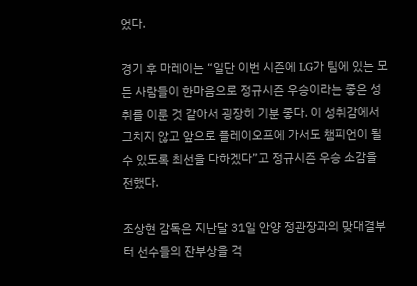었다.

경기 후 마레이는 “일단 이번 시즌에 LG가 팀에 있는 모든 사람들이 한마음으로 정규시즌 우승이라는 좋은 성취를 이룬 것 같아서 굉장히 기분 좋다. 이 성취감에서 그치지 않고 앞으로 플레이오프에 가서도 챔피언이 될 수 있도록 최선을 다하겠다”고 정규시즌 우승 소감을 전했다.

조상현 감독은 지난달 31일 안양 정관장과의 맞대결부터 선수들의 잔부상을 걱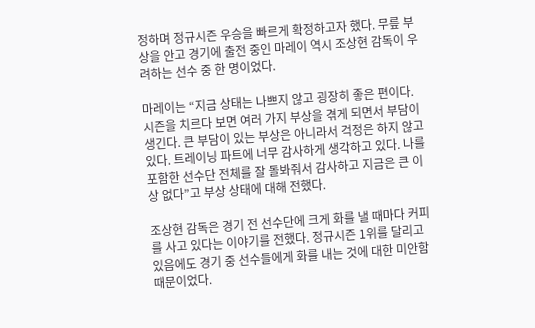정하며 정규시즌 우승을 빠르게 확정하고자 했다. 무릎 부상을 안고 경기에 출전 중인 마레이 역시 조상현 감독이 우려하는 선수 중 한 명이었다.

마레이는 “지금 상태는 나쁘지 않고 굉장히 좋은 편이다. 시즌을 치르다 보면 여러 가지 부상을 겪게 되면서 부담이 생긴다. 큰 부담이 있는 부상은 아니라서 걱정은 하지 않고 있다. 트레이닝 파트에 너무 감사하게 생각하고 있다. 나를 포함한 선수단 전체를 잘 돌봐줘서 감사하고 지금은 큰 이상 없다”고 부상 상태에 대해 전했다.

조상현 감독은 경기 전 선수단에 크게 화를 낼 때마다 커피를 사고 있다는 이야기를 전했다. 정규시즌 1위를 달리고 있음에도 경기 중 선수들에게 화를 내는 것에 대한 미안함 때문이었다.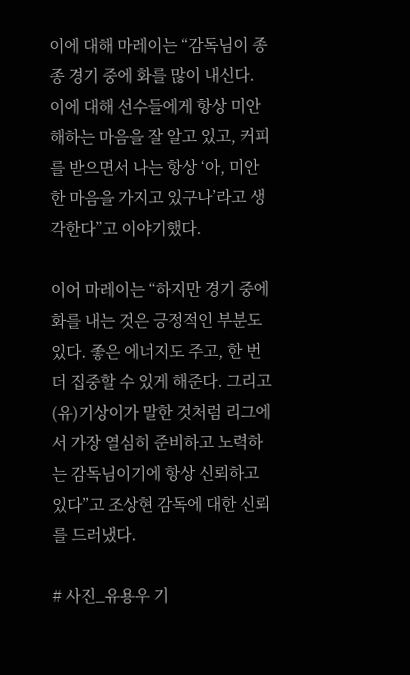이에 대해 마레이는 “감독님이 종종 경기 중에 화를 많이 내신다. 이에 대해 선수들에게 항상 미안해하는 마음을 잘 알고 있고, 커피를 받으면서 나는 항상 ‘아, 미안한 마음을 가지고 있구나’라고 생각한다”고 이야기했다.

이어 마레이는 “하지만 경기 중에 화를 내는 것은 긍정적인 부분도 있다. 좋은 에너지도 주고, 한 번 더 집중할 수 있게 해준다. 그리고 (유)기상이가 말한 것처럼 리그에서 가장 열심히 준비하고 노력하는 감독님이기에 항상 신뢰하고 있다”고 조상현 감독에 대한 신뢰를 드러냈다.

# 사진_유용우 기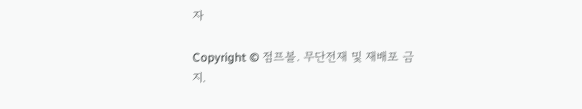자

Copyright © 점프볼. 무단전재 및 재배포 금지.